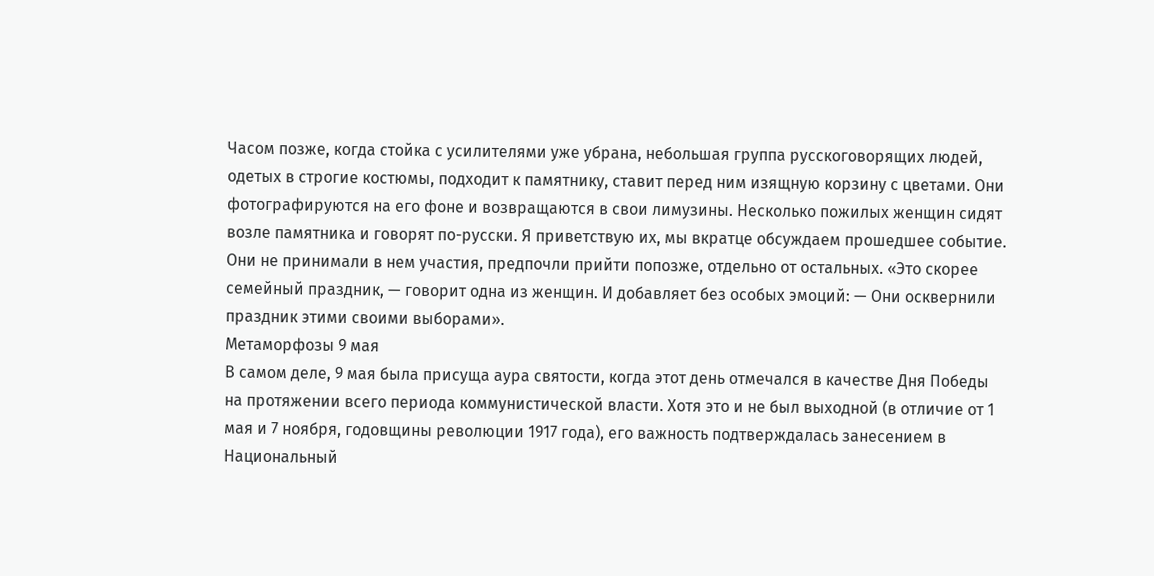Часом позже, когда стойка с усилителями уже убрана, небольшая группа русскоговорящих людей, одетых в строгие костюмы, подходит к памятнику, ставит перед ним изящную корзину с цветами. Они фотографируются на его фоне и возвращаются в свои лимузины. Несколько пожилых женщин сидят возле памятника и говорят по-русски. Я приветствую их, мы вкратце обсуждаем прошедшее событие. Они не принимали в нем участия, предпочли прийти попозже, отдельно от остальных. «Это скорее семейный праздник, — говорит одна из женщин. И добавляет без особых эмоций: — Они осквернили праздник этими своими выборами».
Метаморфозы 9 мая
В самом деле, 9 мая была присуща аура святости, когда этот день отмечался в качестве Дня Победы на протяжении всего периода коммунистической власти. Хотя это и не был выходной (в отличие от 1 мая и 7 ноября, годовщины революции 1917 года), его важность подтверждалась занесением в Национальный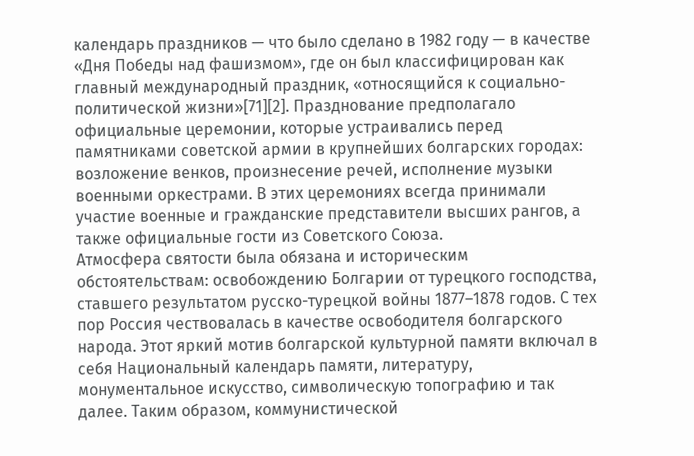календарь праздников — что было сделано в 1982 году — в качестве «Дня Победы над фашизмом», где он был классифицирован как главный международный праздник, «относящийся к социально-политической жизни»[71][2]. Празднование предполагало официальные церемонии, которые устраивались перед памятниками советской армии в крупнейших болгарских городах: возложение венков, произнесение речей, исполнение музыки военными оркестрами. В этих церемониях всегда принимали участие военные и гражданские представители высших рангов, а также официальные гости из Советского Союза.
Атмосфера святости была обязана и историческим обстоятельствам: освобождению Болгарии от турецкого господства, ставшего результатом русско-турецкой войны 1877–1878 годов. С тех пор Россия чествовалась в качестве освободителя болгарского народа. Этот яркий мотив болгарской культурной памяти включал в себя Национальный календарь памяти, литературу, монументальное искусство, символическую топографию и так далее. Таким образом, коммунистической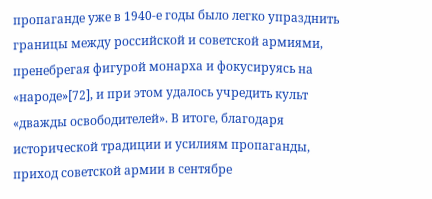пропаганде уже в 1940-е годы было легко упразднить границы между российской и советской армиями, пренебрегая фигурой монарха и фокусируясь на «народе»[72], и при этом удалось учредить культ «дважды освободителей». В итоге, благодаря исторической традиции и усилиям пропаганды, приход советской армии в сентябре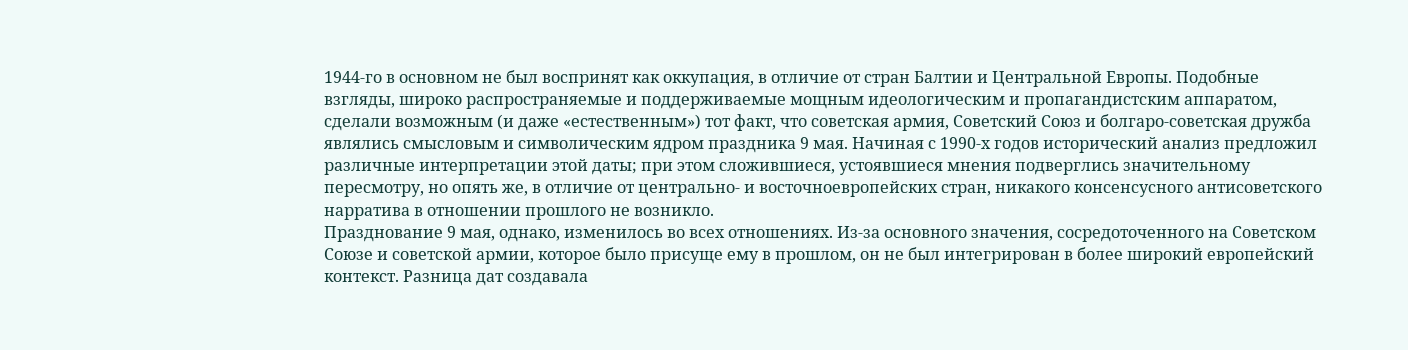1944-го в основном не был воспринят как оккупация, в отличие от стран Балтии и Центральной Европы. Подобные взгляды, широко распространяемые и поддерживаемые мощным идеологическим и пропагандистским аппаратом, сделали возможным (и даже «естественным») тот факт, что советская армия, Советский Союз и болгаро-советская дружба являлись смысловым и символическим ядром праздника 9 мая. Начиная с 1990-х годов исторический анализ предложил различные интерпретации этой даты; при этом сложившиеся, устоявшиеся мнения подверглись значительному пересмотру, но опять же, в отличие от центрально- и восточноевропейских стран, никакого консенсусного антисоветского нарратива в отношении прошлого не возникло.
Празднование 9 мая, однако, изменилось во всех отношениях. Из-за основного значения, сосредоточенного на Советском Союзе и советской армии, которое было присуще ему в прошлом, он не был интегрирован в более широкий европейский контекст. Разница дат создавала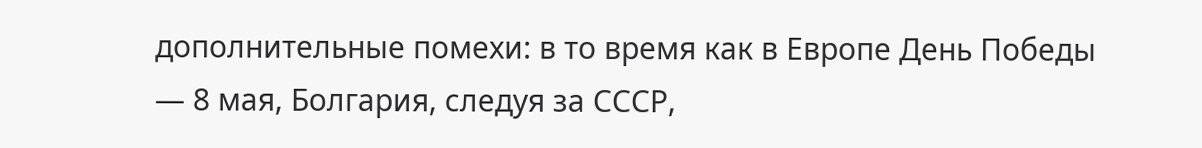дополнительные помехи: в то время как в Европе День Победы — 8 мая, Болгария, следуя за СССР,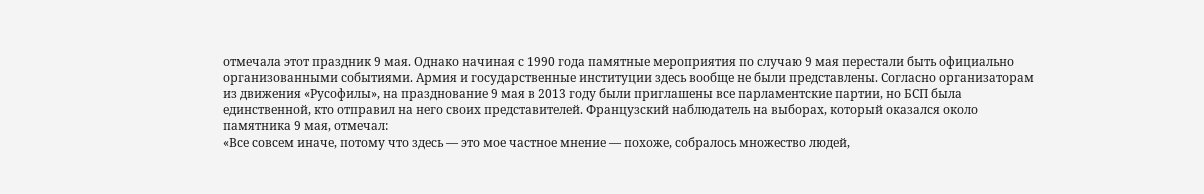отмечала этот праздник 9 мая. Однако начиная с 1990 года памятные мероприятия по случаю 9 мая перестали быть официально организованными событиями. Армия и государственные институции здесь вообще не были представлены. Согласно организаторам из движения «Русофилы», на празднование 9 мая в 2013 году были приглашены все парламентские партии, но БСП была единственной, кто отправил на него своих представителей. Французский наблюдатель на выборах, который оказался около памятника 9 мая, отмечал:
«Все совсем иначе, потому что здесь — это мое частное мнение — похоже, собралось множество людей,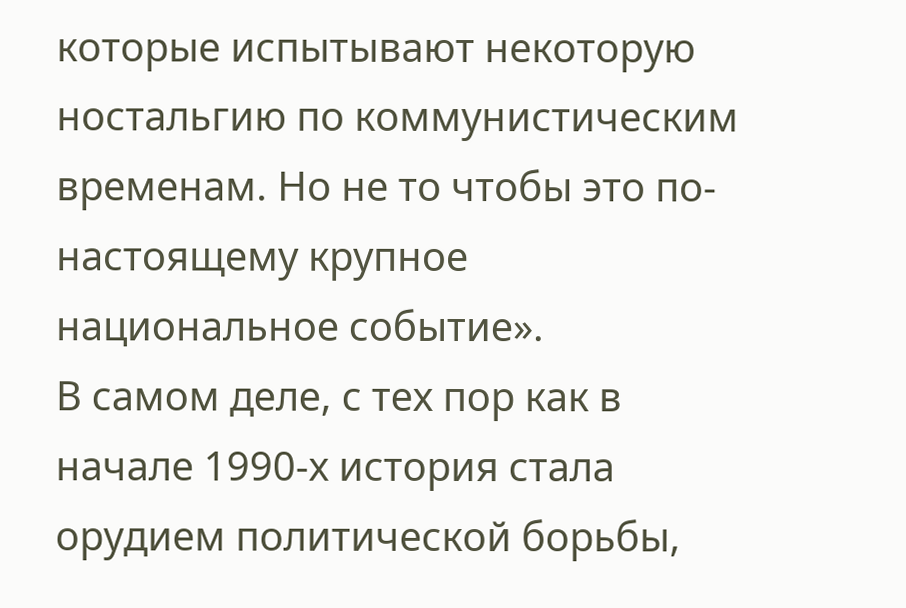которые испытывают некоторую ностальгию по коммунистическим временам. Но не то чтобы это по-настоящему крупное национальное событие».
В самом деле, с тех пор как в начале 1990-х история стала орудием политической борьбы,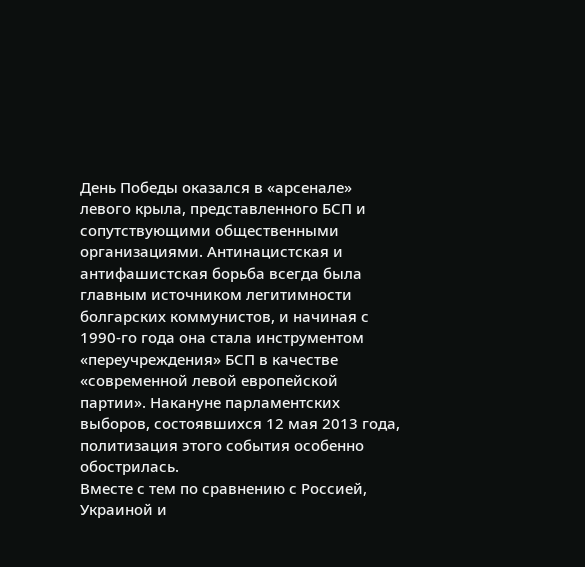День Победы оказался в «арсенале» левого крыла, представленного БСП и сопутствующими общественными организациями. Антинацистская и антифашистская борьба всегда была главным источником легитимности болгарских коммунистов, и начиная с 1990-го года она стала инструментом «переучреждения» БСП в качестве «современной левой европейской партии». Накануне парламентских выборов, состоявшихся 12 мая 2013 года, политизация этого события особенно обострилась.
Вместе с тем по сравнению с Россией, Украиной и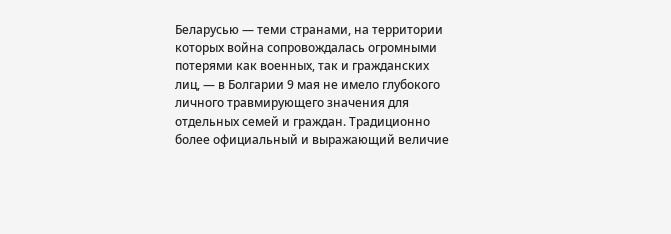Беларусью — теми странами, на территории которых война сопровождалась огромными потерями как военных, так и гражданских лиц, — в Болгарии 9 мая не имело глубокого личного травмирующего значения для отдельных семей и граждан. Традиционно более официальный и выражающий величие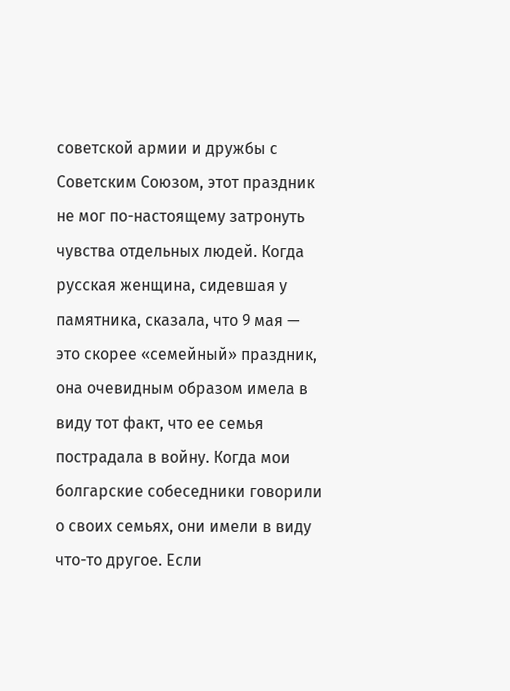советской армии и дружбы с Советским Союзом, этот праздник не мог по-настоящему затронуть чувства отдельных людей. Когда русская женщина, сидевшая у памятника, сказала, что 9 мая — это скорее «семейный» праздник, она очевидным образом имела в виду тот факт, что ее семья пострадала в войну. Когда мои болгарские собеседники говорили о своих семьях, они имели в виду что-то другое. Если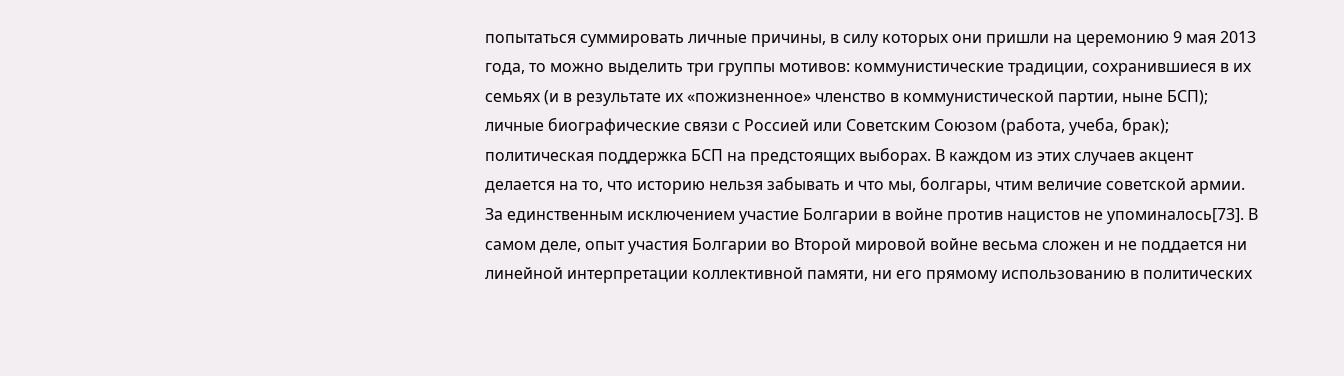попытаться суммировать личные причины, в силу которых они пришли на церемонию 9 мая 2013 года, то можно выделить три группы мотивов: коммунистические традиции, сохранившиеся в их семьях (и в результате их «пожизненное» членство в коммунистической партии, ныне БСП); личные биографические связи с Россией или Советским Союзом (работа, учеба, брак); политическая поддержка БСП на предстоящих выборах. В каждом из этих случаев акцент делается на то, что историю нельзя забывать и что мы, болгары, чтим величие советской армии. За единственным исключением участие Болгарии в войне против нацистов не упоминалось[73]. В самом деле, опыт участия Болгарии во Второй мировой войне весьма сложен и не поддается ни линейной интерпретации коллективной памяти, ни его прямому использованию в политических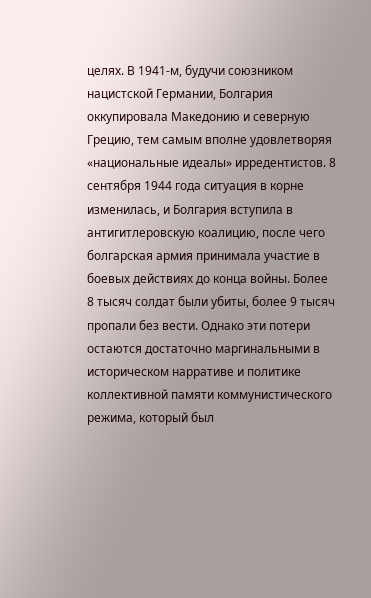целях. В 1941-м, будучи союзником нацистской Германии, Болгария оккупировала Македонию и северную Грецию, тем самым вполне удовлетворяя «национальные идеалы» ирредентистов. 8 сентября 1944 года ситуация в корне изменилась, и Болгария вступила в антигитлеровскую коалицию, после чего болгарская армия принимала участие в боевых действиях до конца войны. Более 8 тысяч солдат были убиты, более 9 тысяч пропали без вести. Однако эти потери остаются достаточно маргинальными в историческом нарративе и политике коллективной памяти коммунистического режима, который был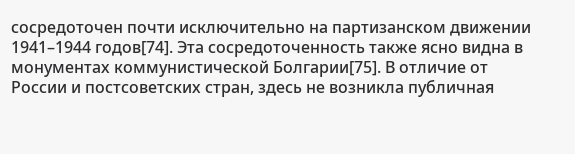сосредоточен почти исключительно на партизанском движении 1941–1944 годов[74]. Эта сосредоточенность также ясно видна в монументах коммунистической Болгарии[75]. В отличие от России и постсоветских стран, здесь не возникла публичная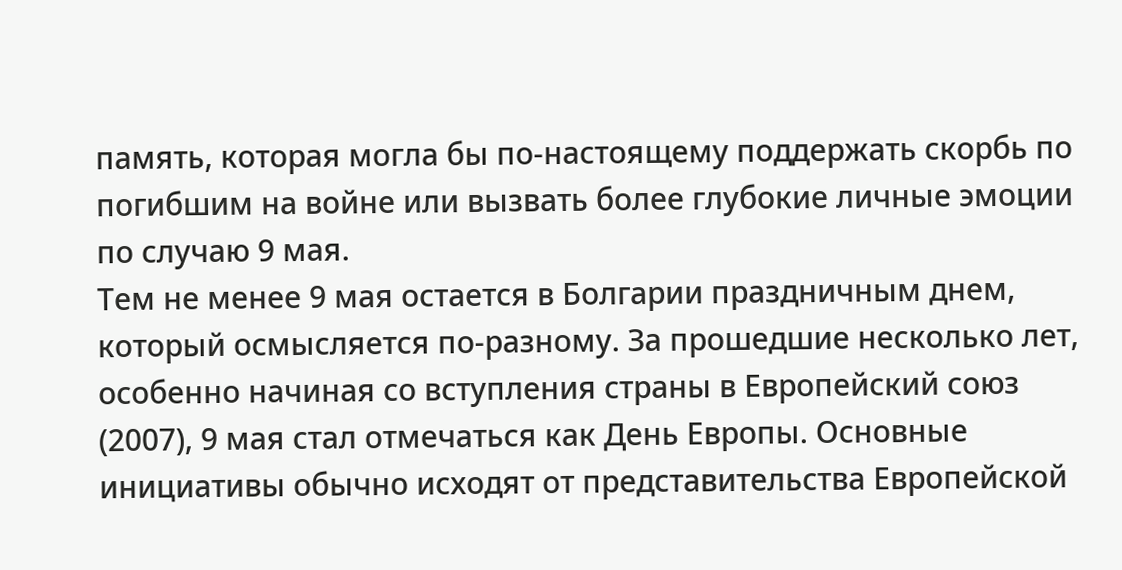память, которая могла бы по-настоящему поддержать скорбь по погибшим на войне или вызвать более глубокие личные эмоции по случаю 9 мая.
Тем не менее 9 мая остается в Болгарии праздничным днем, который осмысляется по-разному. За прошедшие несколько лет, особенно начиная со вступления страны в Европейский союз (2007), 9 мая стал отмечаться как День Европы. Основные инициативы обычно исходят от представительства Европейской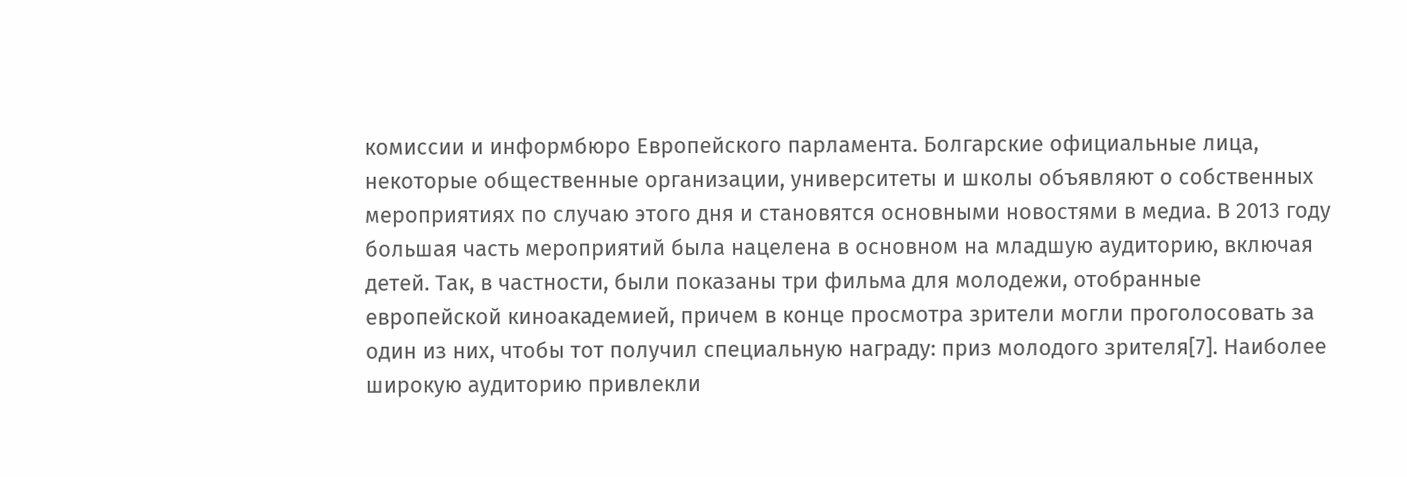комиссии и информбюро Европейского парламента. Болгарские официальные лица, некоторые общественные организации, университеты и школы объявляют о собственных мероприятиях по случаю этого дня и становятся основными новостями в медиа. В 2013 году большая часть мероприятий была нацелена в основном на младшую аудиторию, включая детей. Так, в частности, были показаны три фильма для молодежи, отобранные европейской киноакадемией, причем в конце просмотра зрители могли проголосовать за один из них, чтобы тот получил специальную награду: приз молодого зрителя[7]. Наиболее широкую аудиторию привлекли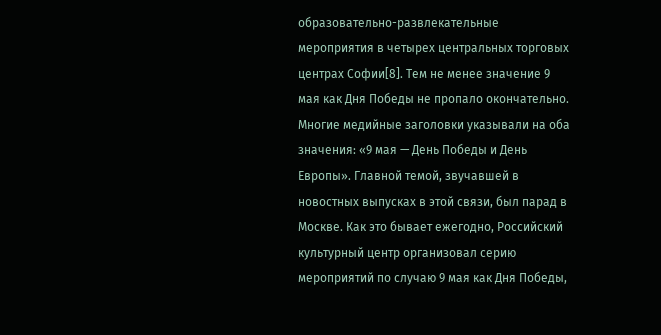образовательно-развлекательные мероприятия в четырех центральных торговых центрах Софии[8]. Тем не менее значение 9 мая как Дня Победы не пропало окончательно. Многие медийные заголовки указывали на оба значения: «9 мая — День Победы и День Европы». Главной темой, звучавшей в новостных выпусках в этой связи, был парад в Москве. Как это бывает ежегодно, Российский культурный центр организовал серию мероприятий по случаю 9 мая как Дня Победы,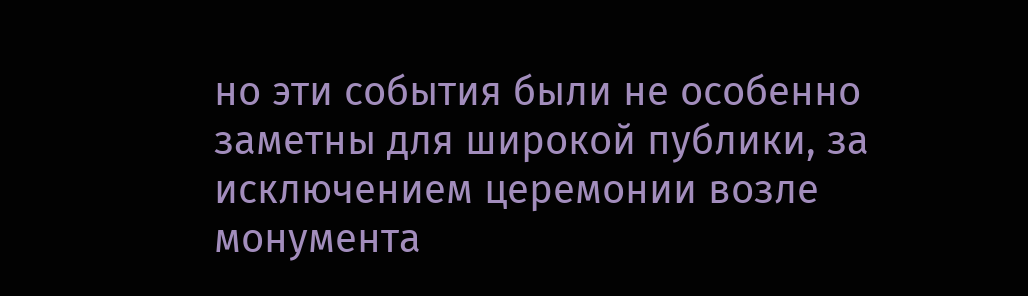но эти события были не особенно заметны для широкой публики, за исключением церемонии возле монумента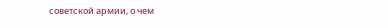советской армии, о чем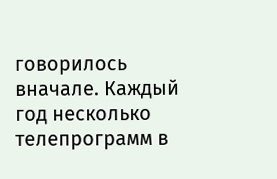говорилось вначале. Каждый год несколько телепрограмм в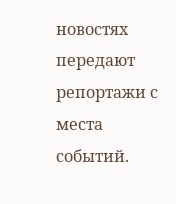новостях передают репортажи с места событий.